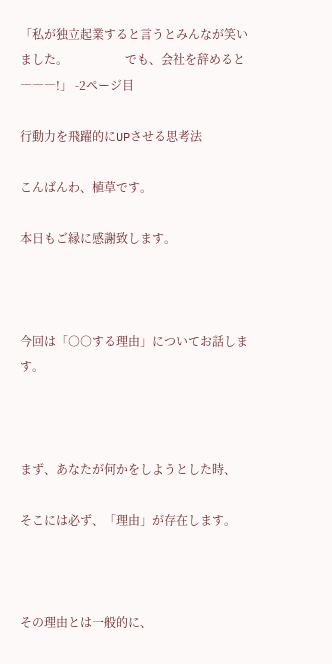「私が独立起業すると言うとみんなが笑いました。                   でも、会社を辞めると―――!」 -2ページ目

行動力を飛躍的にUPさせる思考法

こんばんわ、植草です。

本日もご縁に感謝致します。



今回は「○○する理由」についてお話します。



まず、あなたが何かをしようとした時、

そこには必ず、「理由」が存在します。



その理由とは一般的に、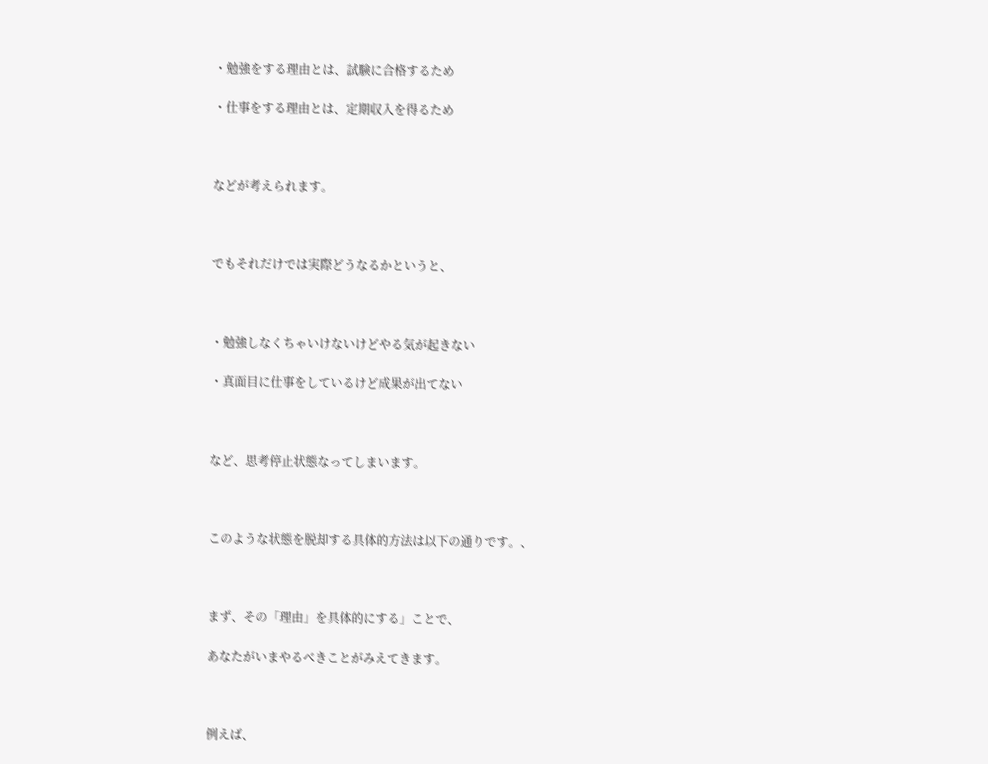・勉強をする理由とは、試験に合格するため

・仕事をする理由とは、定期収入を得るため



などが考えられます。



でもそれだけでは実際どうなるかというと、



・勉強しなくちゃいけないけどやる気が起きない

・真面目に仕事をしているけど成果が出てない



など、思考停止状態なってしまいます。



このような状態を脱却する具体的方法は以下の通りです。、



まず、その「理由」を具体的にする」ことで、

あなたがいまやるべきことがみえてきます。



例えば、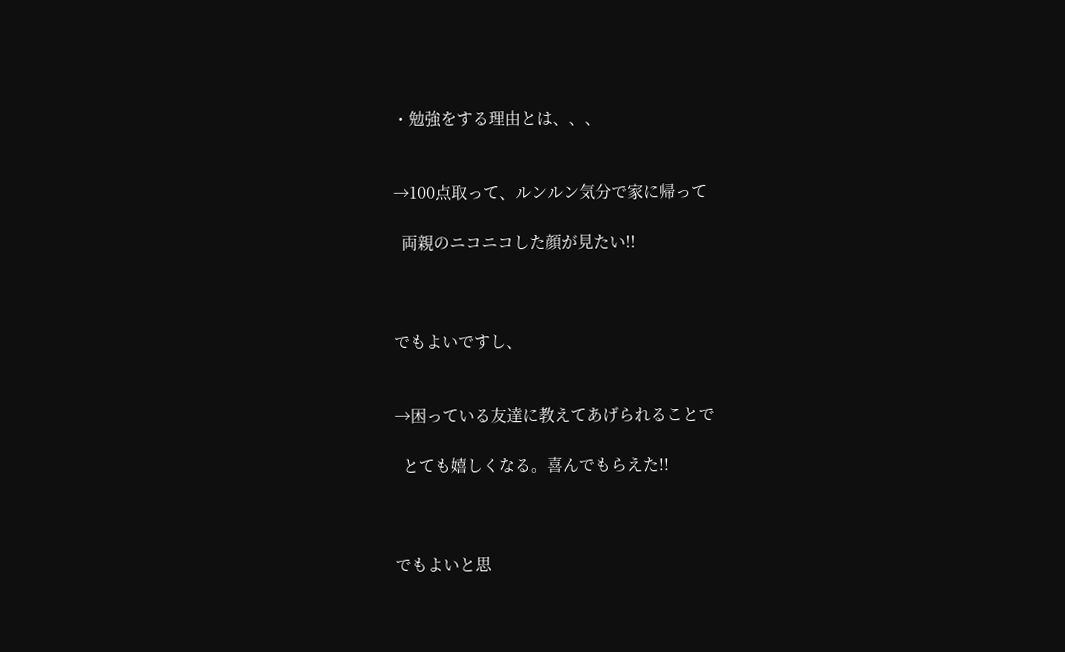・勉強をする理由とは、、、


→100点取って、ルンルン気分で家に帰って

  両親のニコニコした顔が見たい!!



でもよいですし、


→困っている友達に教えてあげられることで

  とても嬉しくなる。喜んでもらえた!!



でもよいと思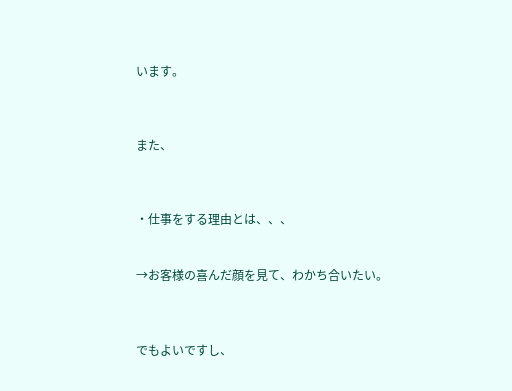います。



また、



・仕事をする理由とは、、、


→お客様の喜んだ顔を見て、わかち合いたい。



でもよいですし、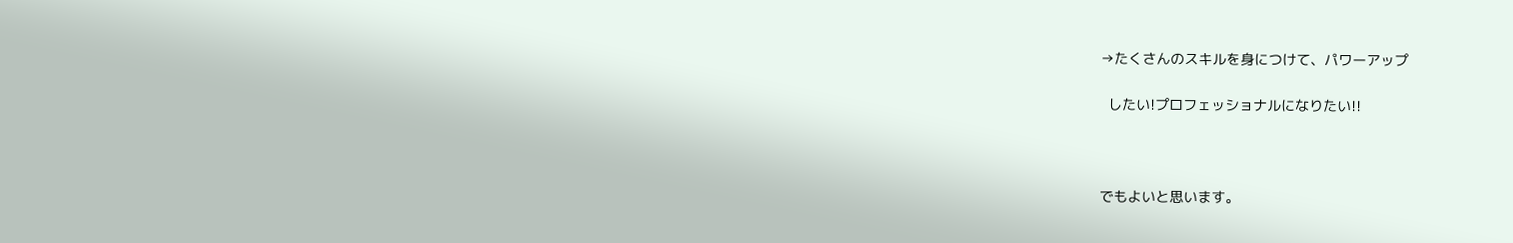→たくさんのスキルを身につけて、パワーアップ

  したい!プロフェッショナルになりたい!!



でもよいと思います。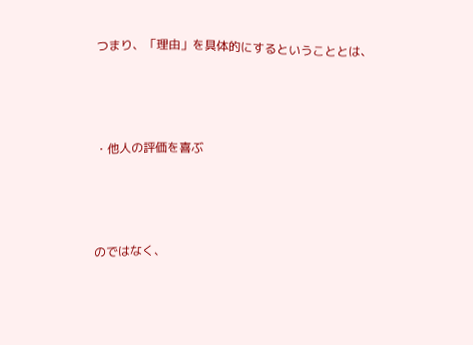つまり、「理由」を具体的にするということとは、



・他人の評価を喜ぶ



のではなく、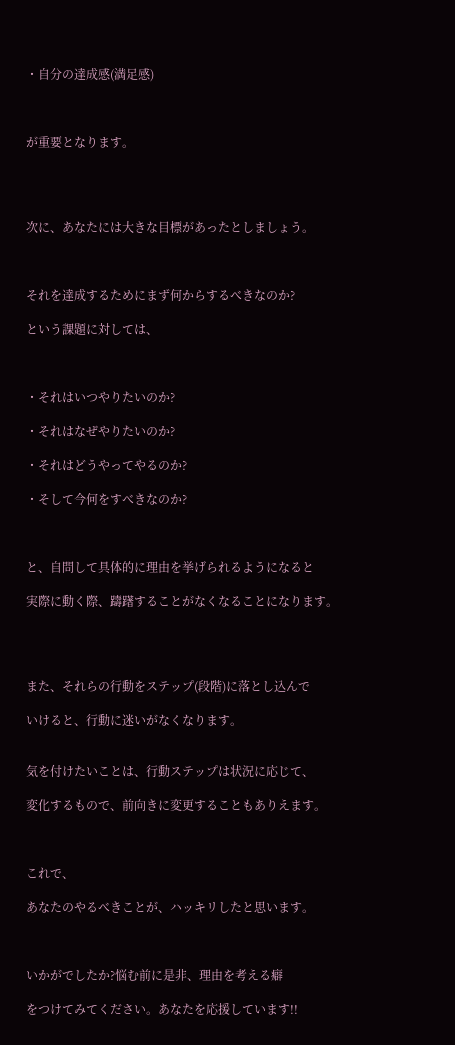・自分の達成感(満足感)



が重要となります。




次に、あなたには大きな目標があったとしましょう。



それを達成するためにまず何からするべきなのか?

という課題に対しては、



・それはいつやりたいのか?

・それはなぜやりたいのか?

・それはどうやってやるのか?

・そして今何をすべきなのか?



と、自問して具体的に理由を挙げられるようになると

実際に動く際、躊躇することがなくなることになります。




また、それらの行動をステップ(段階)に落とし込んで

いけると、行動に迷いがなくなります。


気を付けたいことは、行動ステップは状況に応じて、

変化するもので、前向きに変更することもありえます。



これで、

あなたのやるべきことが、ハッキリしたと思います。



いかがでしたか?悩む前に是非、理由を考える癖

をつけてみてください。あなたを応援しています!!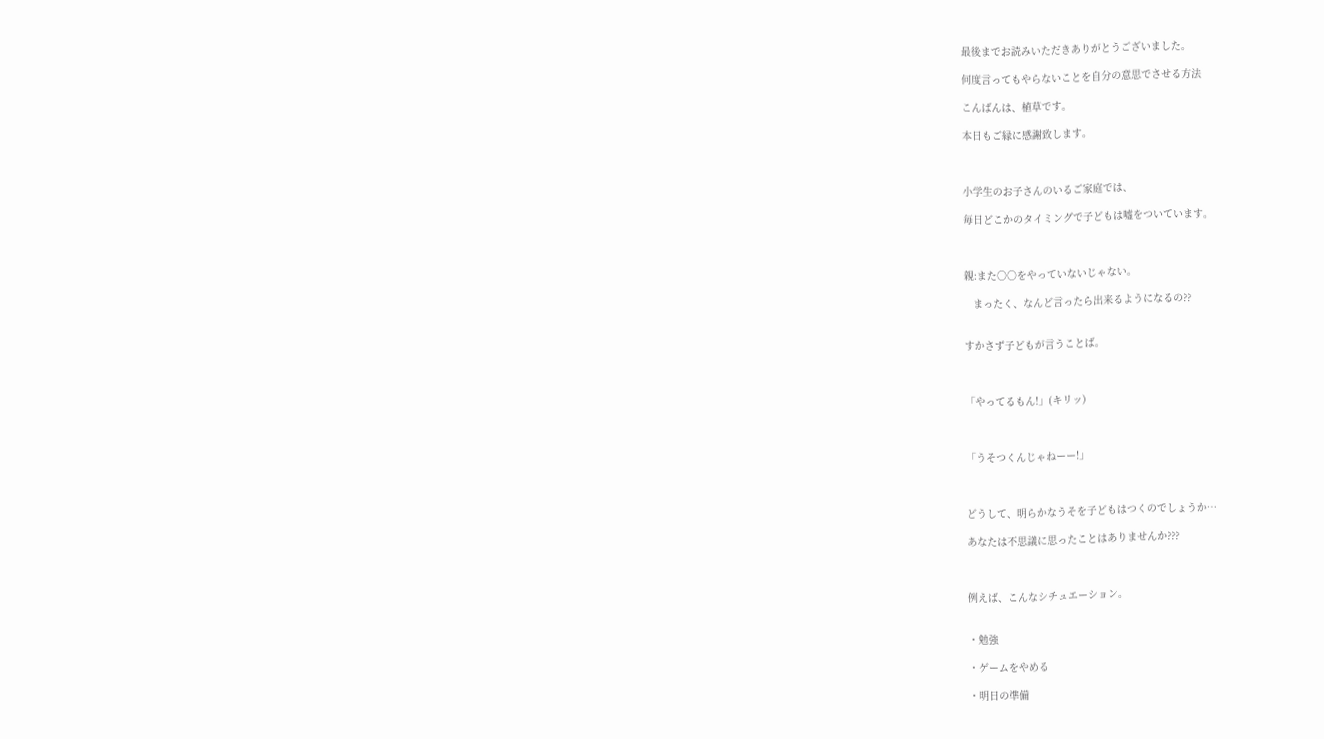最後までお読みいただきありがとうございました。

何度言ってもやらないことを自分の意思でさせる方法

こんばんは、植草です。

本日もご縁に感謝致します。



小学生のお子さんのいるご家庭では、

毎日どこかのタイミングで子どもは嘘をついています。



親:また○○をやっていないじゃない。

   まったく、なんど言ったら出来るようになるの??


すかさず子どもが言うことば。



「やってるもん!」(キリッ)



「うそつくんじゃねーー!」



どうして、明らかなうそを子どもはつくのでしょうか…

あなたは不思議に思ったことはありませんか???



例えば、こんなシチュエーション。


・勉強

・ゲームをやめる

・明日の準備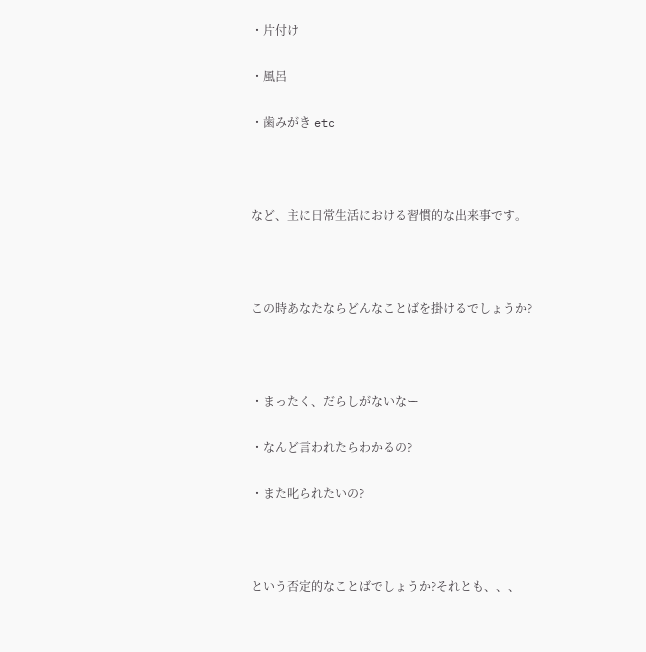・片付け

・風呂

・歯みがき etc



など、主に日常生活における習慣的な出来事です。



この時あなたならどんなことばを掛けるでしょうか?



・まったく、だらしがないなー

・なんど言われたらわかるの?

・また叱られたいの?



という否定的なことばでしょうか?それとも、、、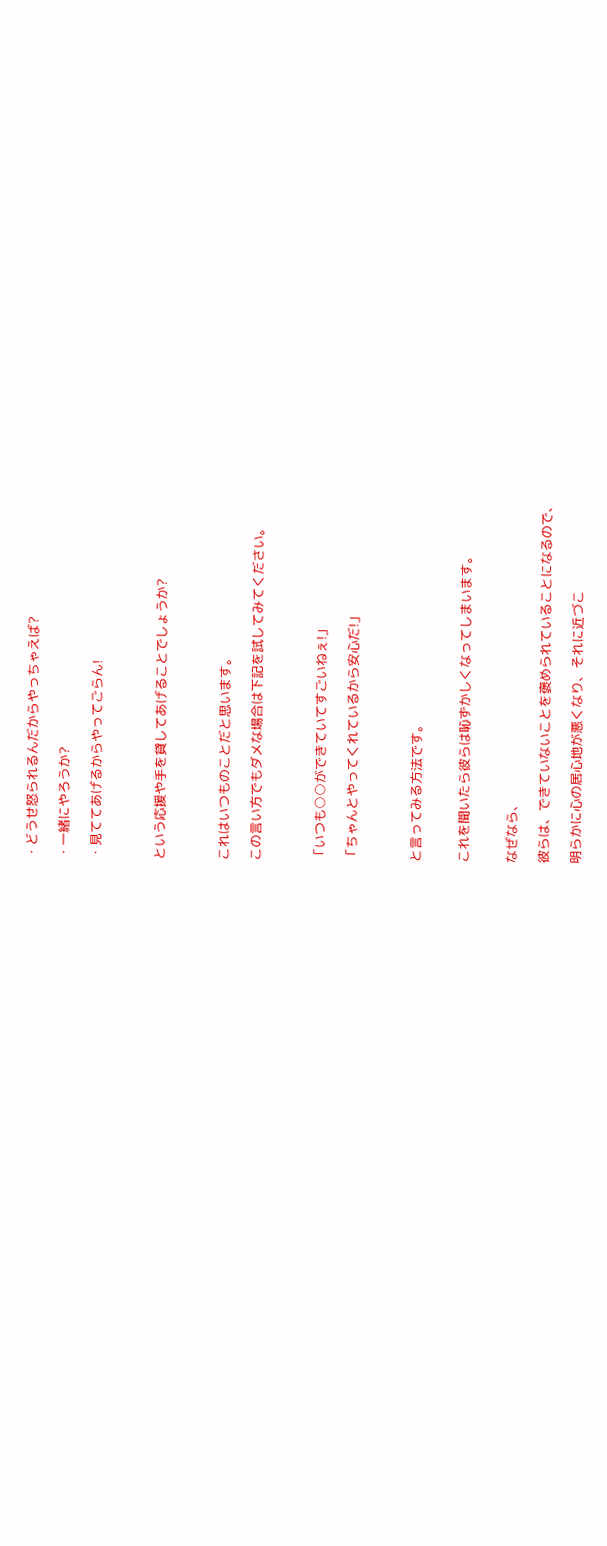・どうせ怒られるんだからやっちゃえば?

・一緒にやろうか?

・見ててあげるからやってごらん!



という応援や手を貸してあげることでしょうか?



これはいつものことだと思います。

この言い方でもダメな場合は下記を試してみてください。



「いつも○○ができていてすごいねぇ!」

「ちゃんとやってくれているから安心だ!」



と言ってみる方法です。


これを聞いたら彼らは恥ずかしくなってしまいます。


なぜなら、

彼らは、できていないことを褒められていることになるので、

明らかに心の居心地が悪くなり、それに近づこ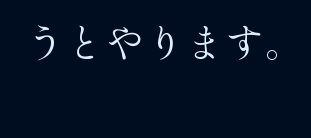うとやります。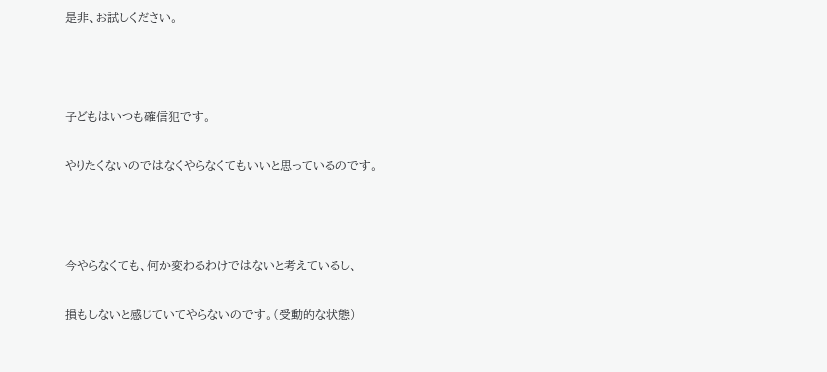是非、お試しください。



子どもはいつも確信犯です。

やりたくないのではなくやらなくてもいいと思っているのです。



今やらなくても、何か変わるわけではないと考えているし、

損もしないと感じていてやらないのです。(受動的な状態)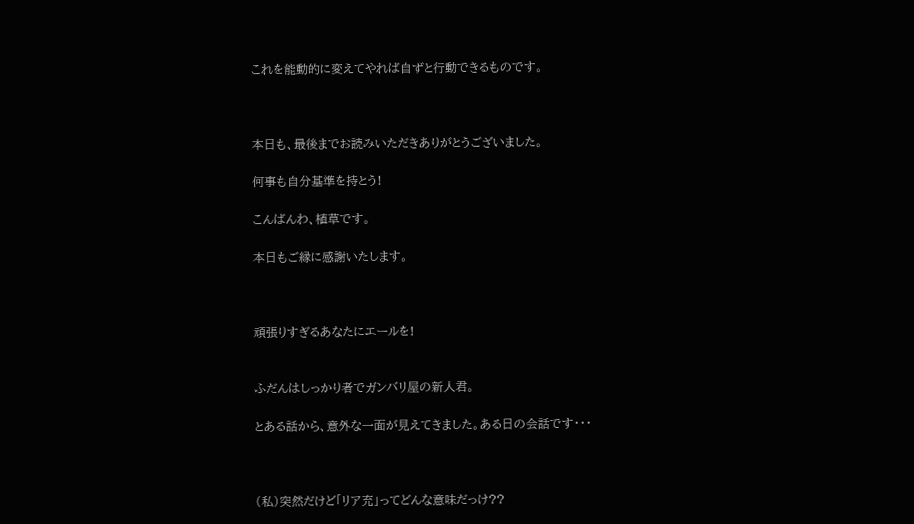これを能動的に変えてやれば自ずと行動できるものです。



本日も、最後までお読みいただきありがとうございました。

何事も自分基準を持とう!

こんばんわ、植草です。

本日もご縁に感謝いたします。



頑張りすぎるあなたにエールを!


ふだんはしっかり者でガンバリ屋の新人君。

とある話から、意外な一面が見えてきました。ある日の会話です・・・



(私)突然だけど「リア充」ってどんな意味だっけ??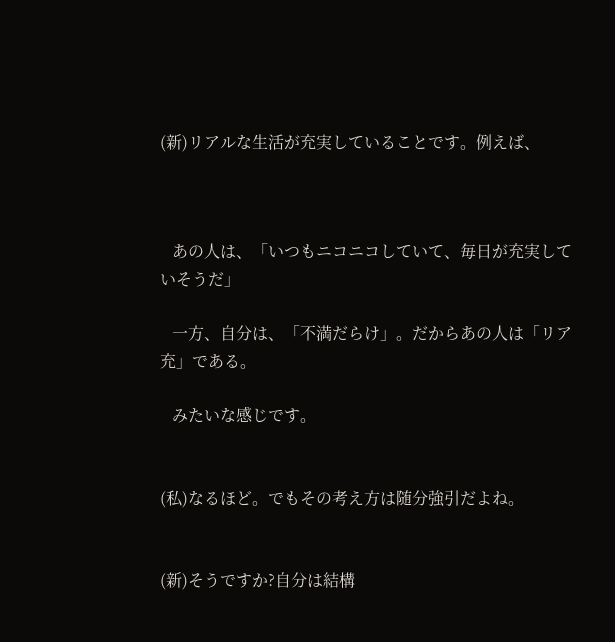(新)リアルな生活が充実していることです。例えば、



   あの人は、「いつもニコニコしていて、毎日が充実していそうだ」

   一方、自分は、「不満だらけ」。だからあの人は「リア充」である。

   みたいな感じです。


(私)なるほど。でもその考え方は随分強引だよね。


(新)そうですか?自分は結構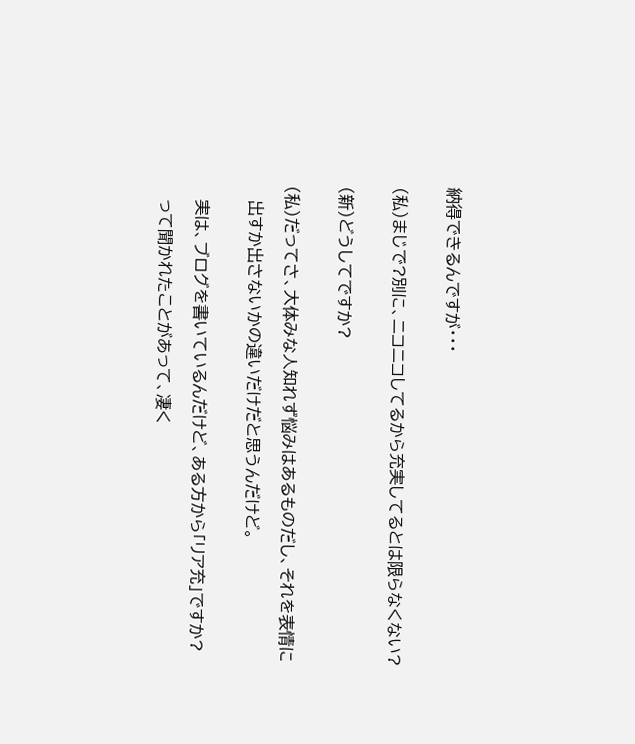納得できるんですが・・・


(私)まじで?別に、ニコニコしてるから充実してるとは限らなくない?


(新)どうしてですか?


(私)だってさ、大体みな人知れず悩みはあるものだし、それを表情に

   出すか出さないかの違いだけだと思うんだけど。


   実は、ブログを書いているんだけど、ある方から「リア充」ですか?

   って聞かれたことがあって、凄く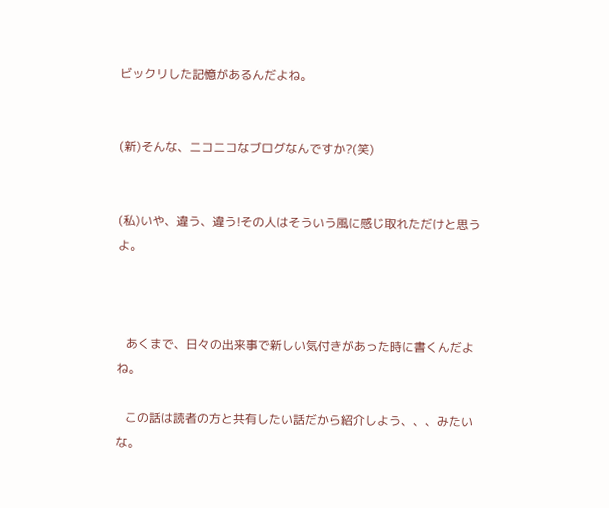ビックリした記憶があるんだよね。


(新)そんな、ニコニコなブログなんですか?(笑)


(私)いや、違う、違う!その人はそういう風に感じ取れただけと思うよ。



   あくまで、日々の出来事で新しい気付きがあった時に書くんだよね。

   この話は読者の方と共有したい話だから紹介しよう、、、みたいな。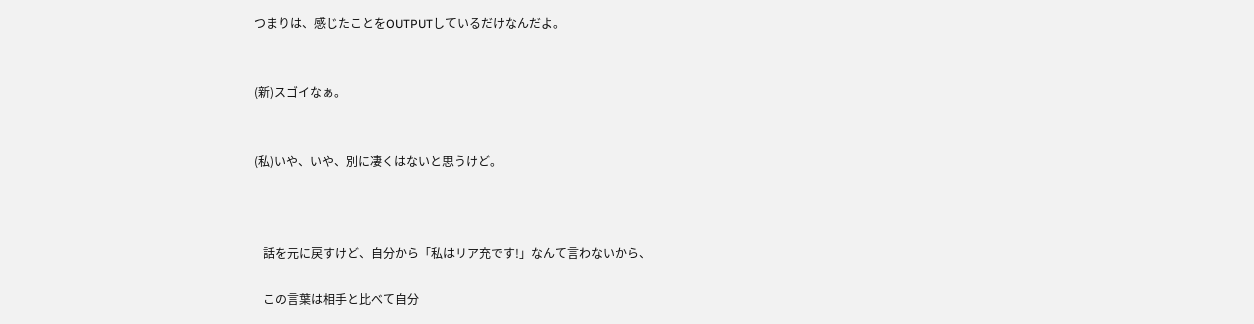つまりは、感じたことをOUTPUTしているだけなんだよ。


(新)スゴイなぁ。


(私)いや、いや、別に凄くはないと思うけど。



   話を元に戻すけど、自分から「私はリア充です!」なんて言わないから、

   この言葉は相手と比べて自分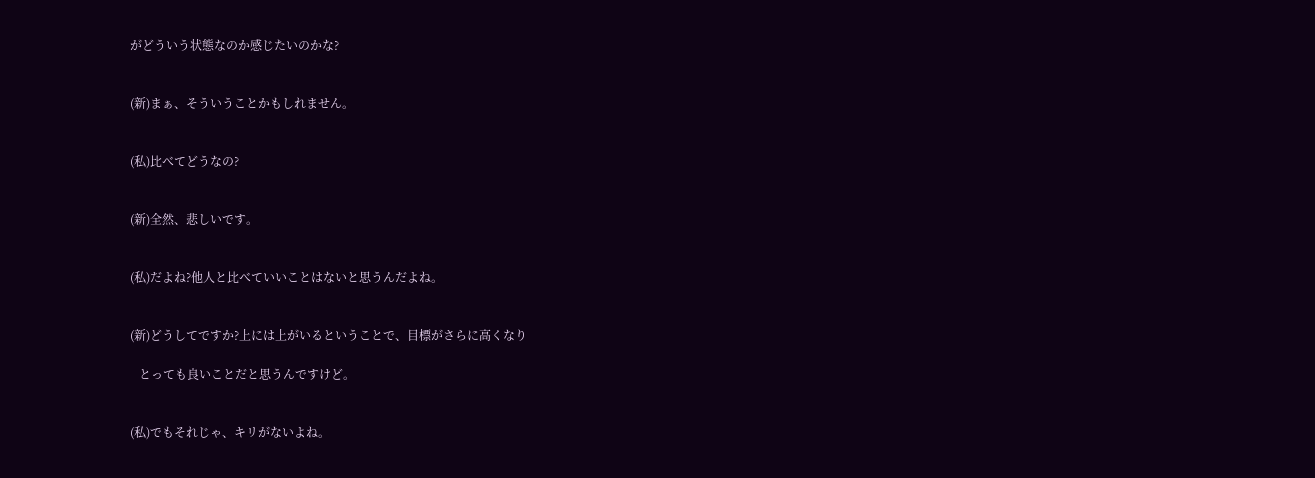がどういう状態なのか感じたいのかな?


(新)まぁ、そういうことかもしれません。


(私)比べてどうなの?


(新)全然、悲しいです。


(私)だよね?他人と比べていいことはないと思うんだよね。


(新)どうしてですか?上には上がいるということで、目標がさらに高くなり

   とっても良いことだと思うんですけど。


(私)でもそれじゃ、キリがないよね。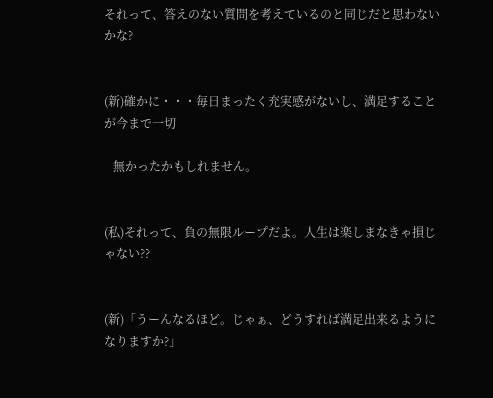それって、答えのない質問を考えているのと同じだと思わないかな?


(新)確かに・・・毎日まったく充実感がないし、満足することが今まで一切

   無かったかもしれません。


(私)それって、負の無限ループだよ。人生は楽しまなきゃ損じゃない??


(新)「うーんなるほど。じゃぁ、どうすれば満足出来るようになりますか?」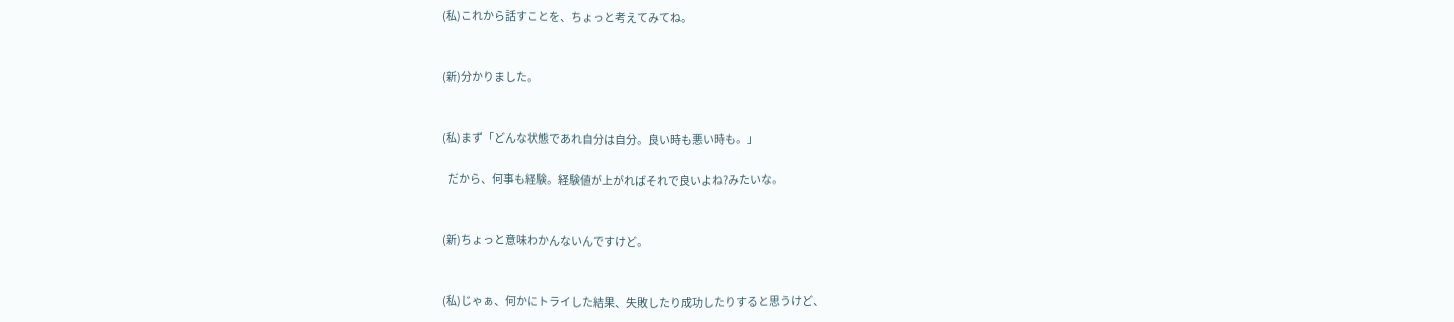(私)これから話すことを、ちょっと考えてみてね。


(新)分かりました。


(私)まず「どんな状態であれ自分は自分。良い時も悪い時も。」

   だから、何事も経験。経験値が上がればそれで良いよね?みたいな。


(新)ちょっと意味わかんないんですけど。


(私)じゃぁ、何かにトライした結果、失敗したり成功したりすると思うけど、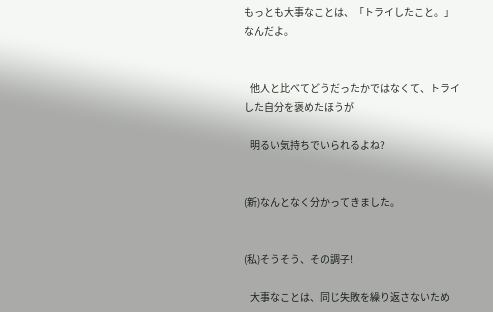もっとも大事なことは、「トライしたこと。」なんだよ。


   他人と比べてどうだったかではなくて、トライした自分を褒めたほうが

   明るい気持ちでいられるよね?


(新)なんとなく分かってきました。


(私)そうそう、その調子!

   大事なことは、同じ失敗を繰り返さないため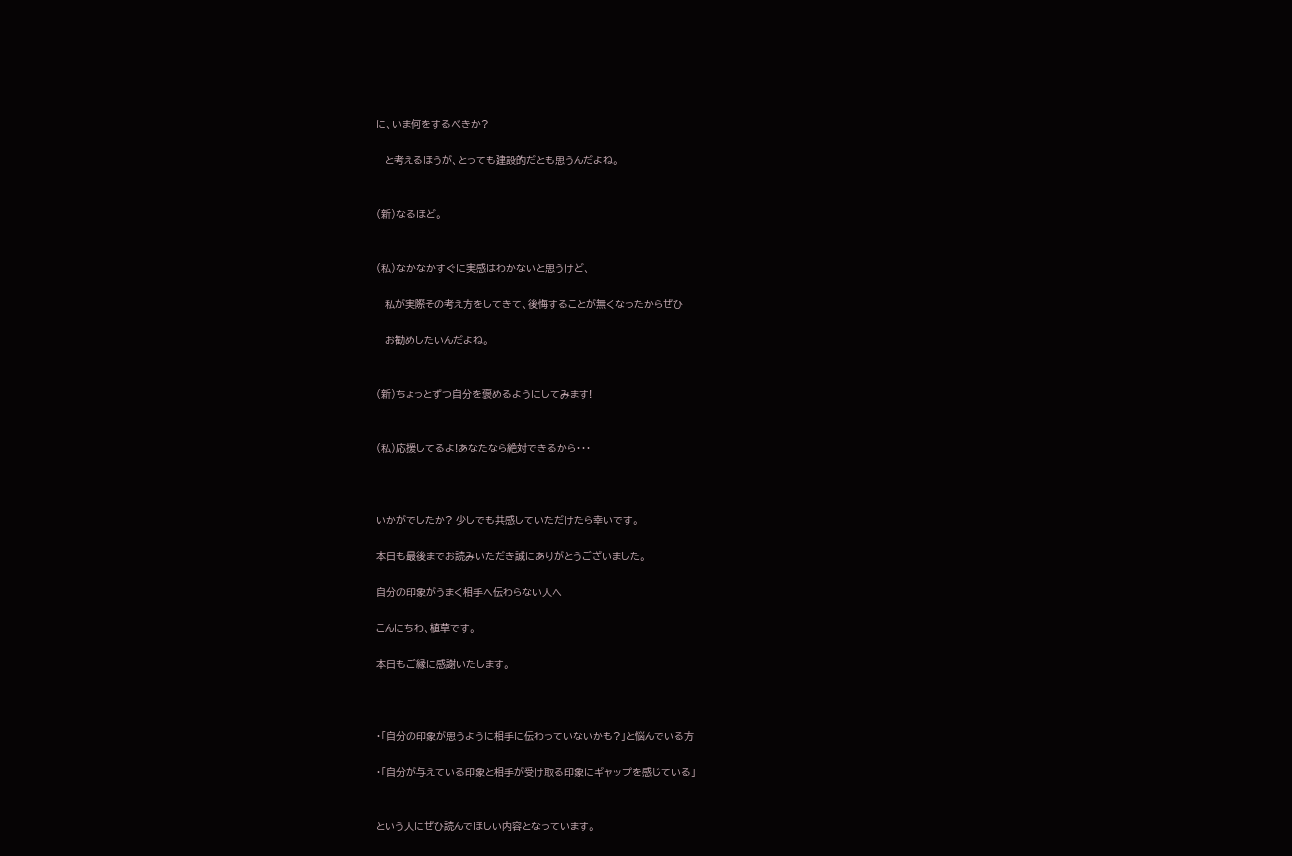に、いま何をするべきか?

   と考えるほうが、とっても建設的だとも思うんだよね。


(新)なるほど。


(私)なかなかすぐに実感はわかないと思うけど、

   私が実際その考え方をしてきて、後悔することが無くなったからぜひ

   お勧めしたいんだよね。


(新)ちょっとずつ自分を褒めるようにしてみます!


(私)応援してるよ!あなたなら絶対できるから・・・



いかがでしたか? 少しでも共感していただけたら幸いです。

本日も最後までお読みいただき誠にありがとうございました。

自分の印象がうまく相手へ伝わらない人へ

こんにちわ、植草です。

本日もご縁に感謝いたします。



・「自分の印象が思うように相手に伝わっていないかも?」と悩んでいる方

・「自分が与えている印象と相手が受け取る印象にギャップを感じている」


という人にぜひ読んでほしい内容となっています。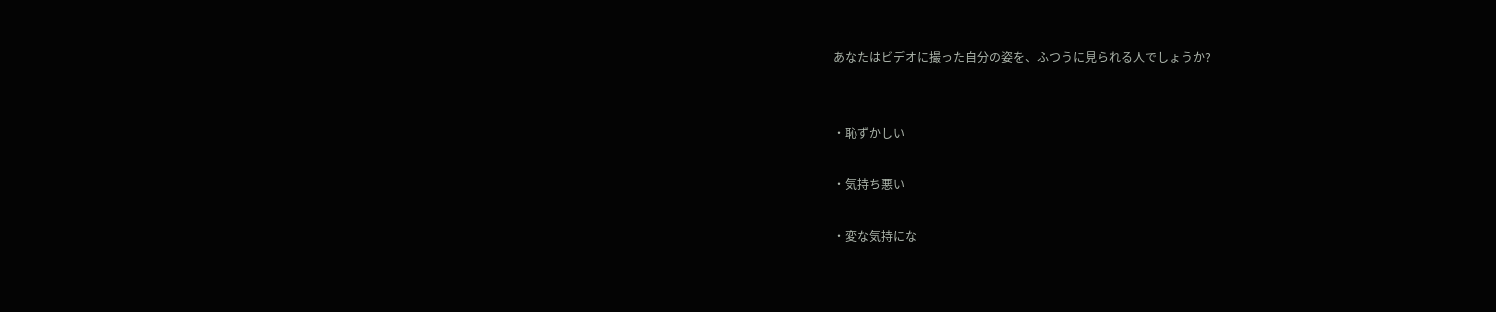あなたはビデオに撮った自分の姿を、ふつうに見られる人でしょうか?


・恥ずかしい

・気持ち悪い

・変な気持にな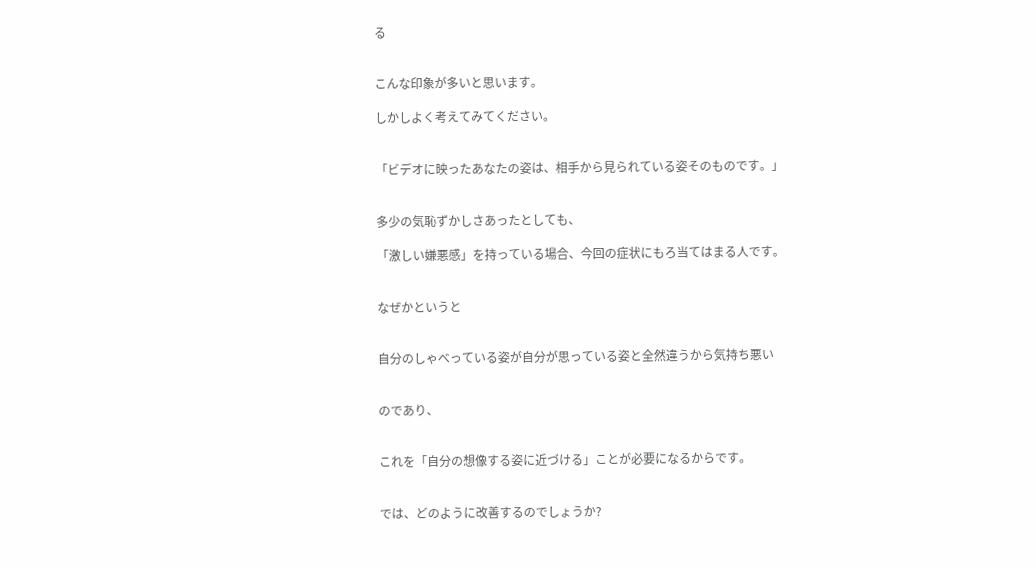る


こんな印象が多いと思います。

しかしよく考えてみてください。


「ビデオに映ったあなたの姿は、相手から見られている姿そのものです。」


多少の気恥ずかしさあったとしても、

「激しい嫌悪感」を持っている場合、今回の症状にもろ当てはまる人です。


なぜかというと


自分のしゃべっている姿が自分が思っている姿と全然違うから気持ち悪い


のであり、


これを「自分の想像する姿に近づける」ことが必要になるからです。


では、どのように改善するのでしょうか?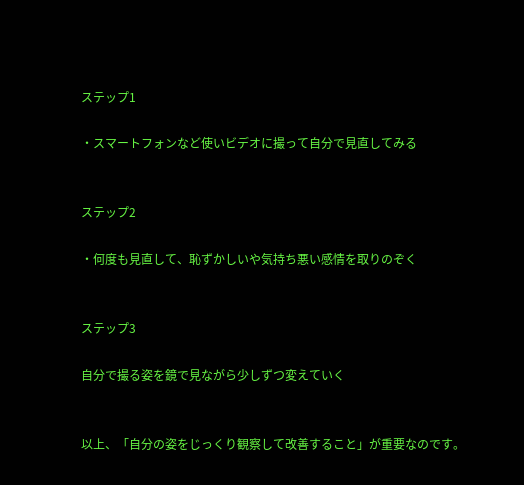ステップ1

・スマートフォンなど使いビデオに撮って自分で見直してみる


ステップ2

・何度も見直して、恥ずかしいや気持ち悪い感情を取りのぞく


ステップ3

自分で撮る姿を鏡で見ながら少しずつ変えていく


以上、「自分の姿をじっくり観察して改善すること」が重要なのです。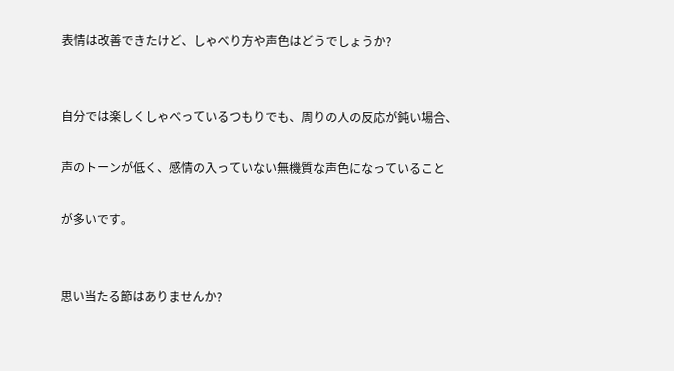表情は改善できたけど、しゃべり方や声色はどうでしょうか?


自分では楽しくしゃべっているつもりでも、周りの人の反応が鈍い場合、

声のトーンが低く、感情の入っていない無機質な声色になっていること

が多いです。


思い当たる節はありませんか?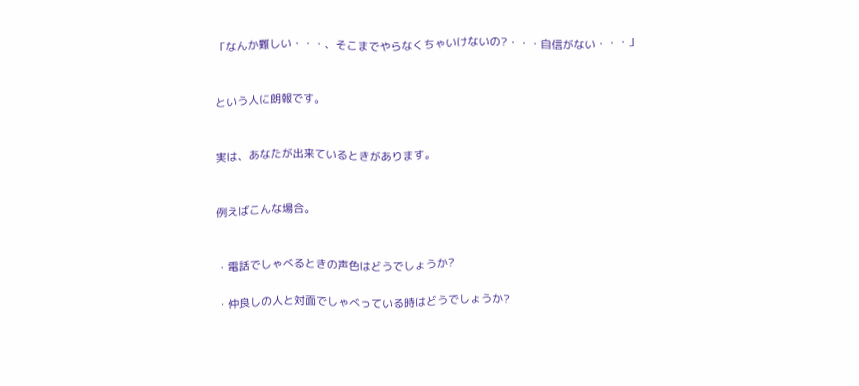「なんか難しい・・・、そこまでやらなくちゃいけないの?・・・自信がない・・・」


という人に朗報です。


実は、あなたが出来ているときがあります。


例えばこんな場合。


・電話でしゃべるときの声色はどうでしょうか?

・仲良しの人と対面でしゃべっている時はどうでしょうか?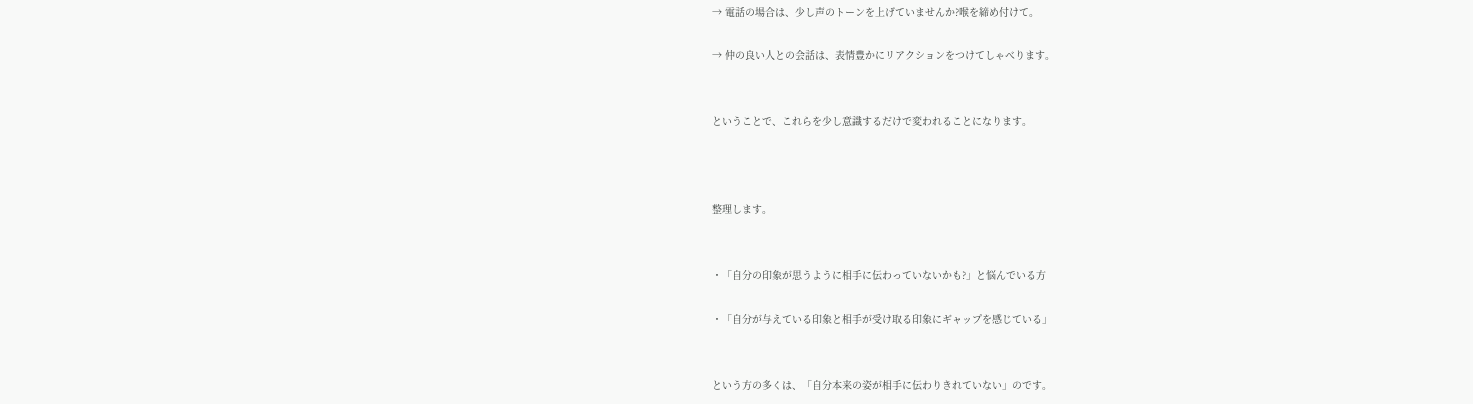→ 電話の場合は、少し声のトーンを上げていませんか?喉を締め付けて。

→ 仲の良い人との会話は、表情豊かにリアクションをつけてしゃべります。


ということで、これらを少し意識するだけで変われることになります。



整理します。


・「自分の印象が思うように相手に伝わっていないかも?」と悩んでいる方

・「自分が与えている印象と相手が受け取る印象にギャップを感じている」


という方の多くは、「自分本来の姿が相手に伝わりきれていない」のです。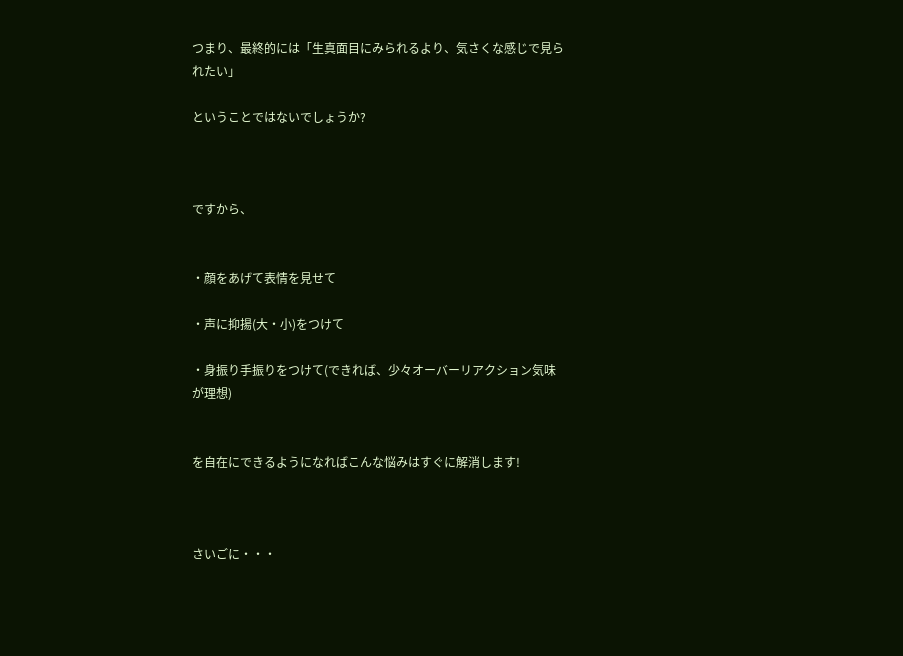つまり、最終的には「生真面目にみられるより、気さくな感じで見られたい」

ということではないでしょうか?



ですから、


・顔をあげて表情を見せて

・声に抑揚(大・小)をつけて

・身振り手振りをつけて(できれば、少々オーバーリアクション気味が理想)


を自在にできるようになればこんな悩みはすぐに解消します!



さいごに・・・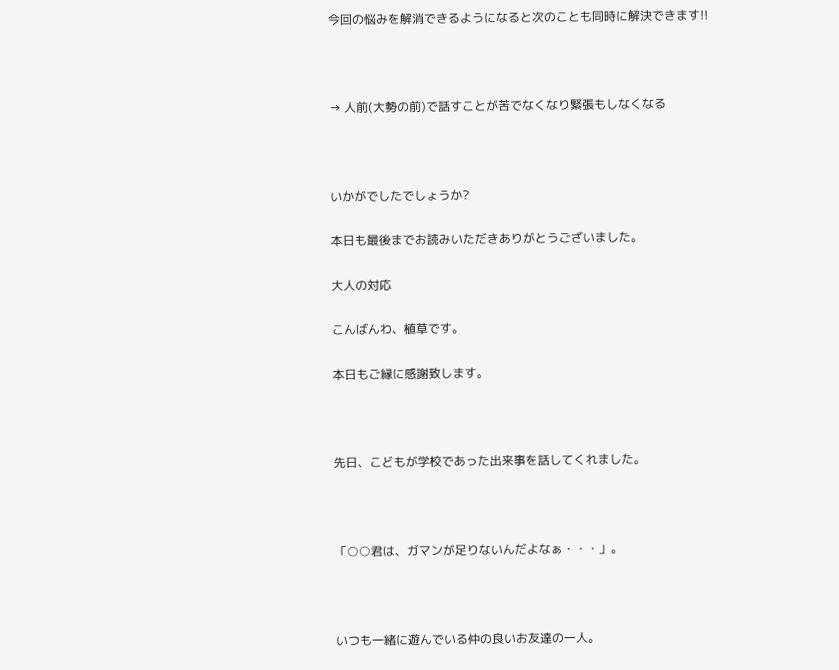今回の悩みを解消できるようになると次のことも同時に解決できます!!



→ 人前(大勢の前)で話すことが苦でなくなり緊張もしなくなる



いかがでしたでしょうか?

本日も最後までお読みいただきありがとうございました。

大人の対応

こんばんわ、植草です。

本日もご縁に感謝致します。



先日、こどもが学校であった出来事を話してくれました。



「○○君は、ガマンが足りないんだよなぁ・・・」。



いつも一緒に遊んでいる仲の良いお友達の一人。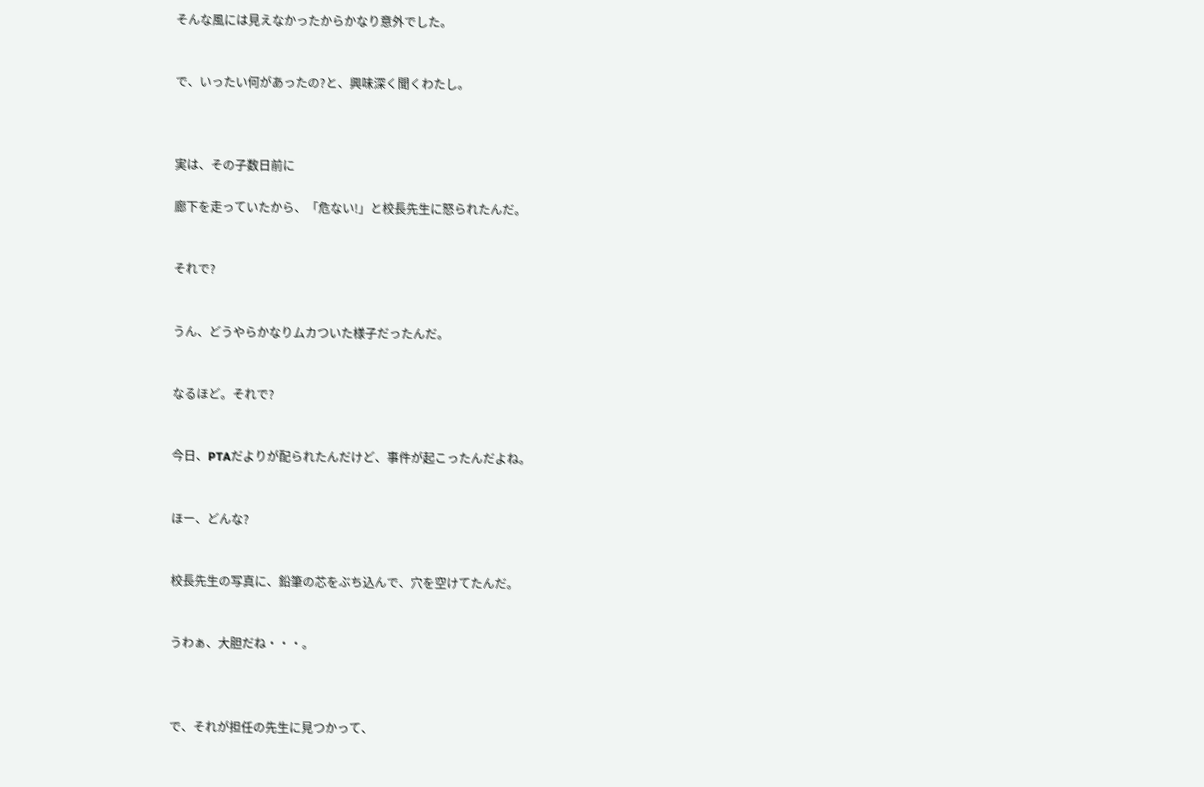そんな風には見えなかったからかなり意外でした。


で、いったい何があったの?と、興味深く聞くわたし。



実は、その子数日前に

廊下を走っていたから、「危ない!」と校長先生に怒られたんだ。


それで?


うん、どうやらかなりムカついた様子だったんだ。


なるほど。それで?


今日、PTAだよりが配られたんだけど、事件が起こったんだよね。


ほー、どんな?


校長先生の写真に、鉛筆の芯をぶち込んで、穴を空けてたんだ。


うわぁ、大胆だね・・・。



で、それが担任の先生に見つかって、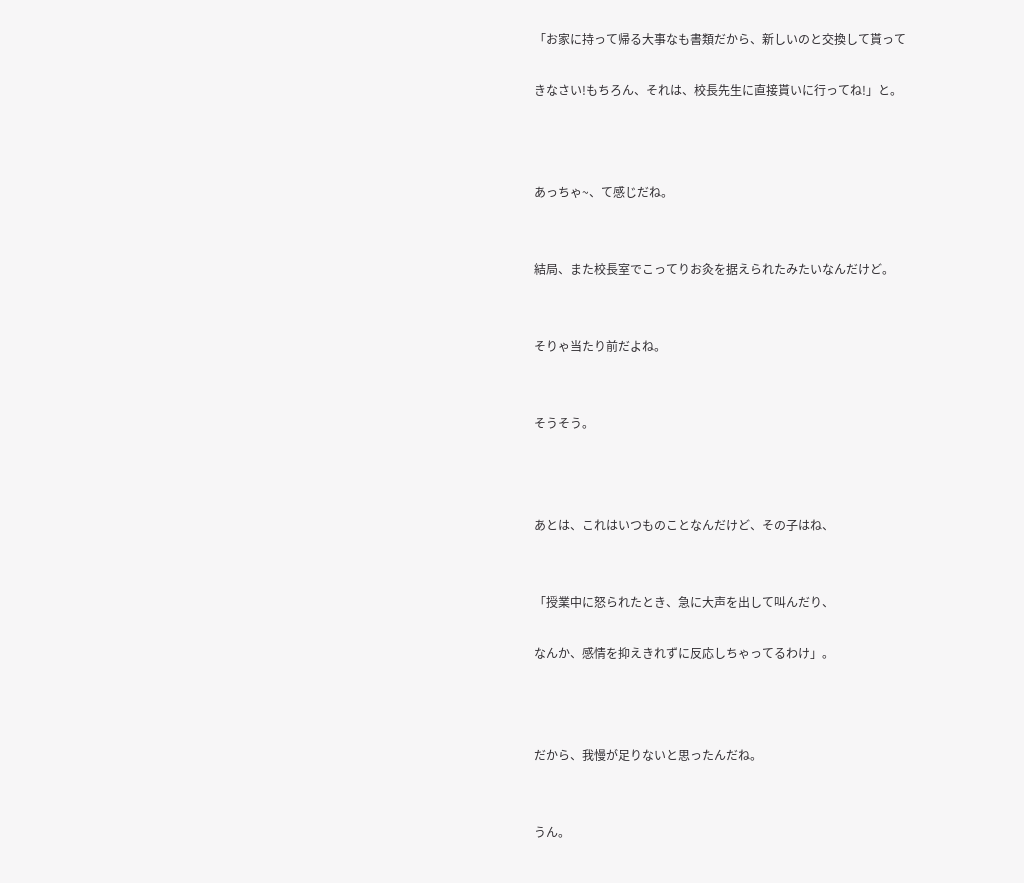「お家に持って帰る大事なも書類だから、新しいのと交換して貰って

きなさい!もちろん、それは、校長先生に直接貰いに行ってね!」と。



あっちゃ~、て感じだね。


結局、また校長室でこってりお灸を据えられたみたいなんだけど。


そりゃ当たり前だよね。


そうそう。



あとは、これはいつものことなんだけど、その子はね、


「授業中に怒られたとき、急に大声を出して叫んだり、

なんか、感情を抑えきれずに反応しちゃってるわけ」。



だから、我慢が足りないと思ったんだね。


うん。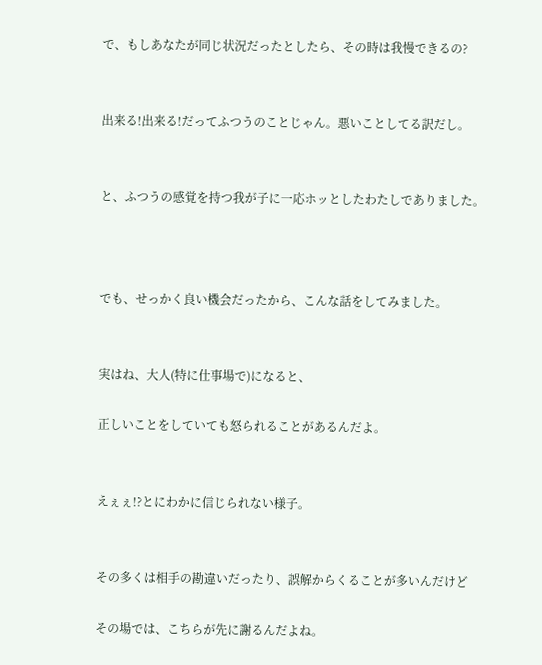で、もしあなたが同じ状況だったとしたら、その時は我慢できるの?


出来る!出来る!だってふつうのことじゃん。悪いことしてる訳だし。


と、ふつうの感覚を持つ我が子に一応ホッとしたわたしでありました。



でも、せっかく良い機会だったから、こんな話をしてみました。


実はね、大人(特に仕事場で)になると、

正しいことをしていても怒られることがあるんだよ。


えぇぇ!?とにわかに信じられない様子。


その多くは相手の勘違いだったり、誤解からくることが多いんだけど

その場では、こちらが先に謝るんだよね。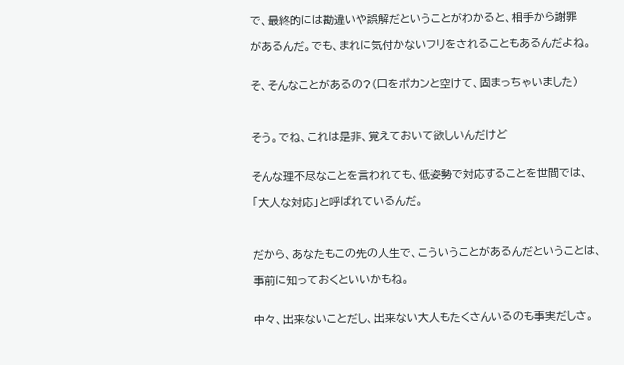で、最終的には勘違いや誤解だということがわかると、相手から謝罪

があるんだ。でも、まれに気付かないフリをされることもあるんだよね。


そ、そんなことがあるの?(口をポカンと空けて、固まっちゃいました)



そう。でね、これは是非、覚えておいて欲しいんだけど


そんな理不尽なことを言われても、低姿勢で対応することを世間では、

「大人な対応」と呼ばれているんだ。



だから、あなたもこの先の人生で、こういうことがあるんだということは、

事前に知っておくといいかもね。


中々、出来ないことだし、出来ない大人もたくさんいるのも事実だしさ。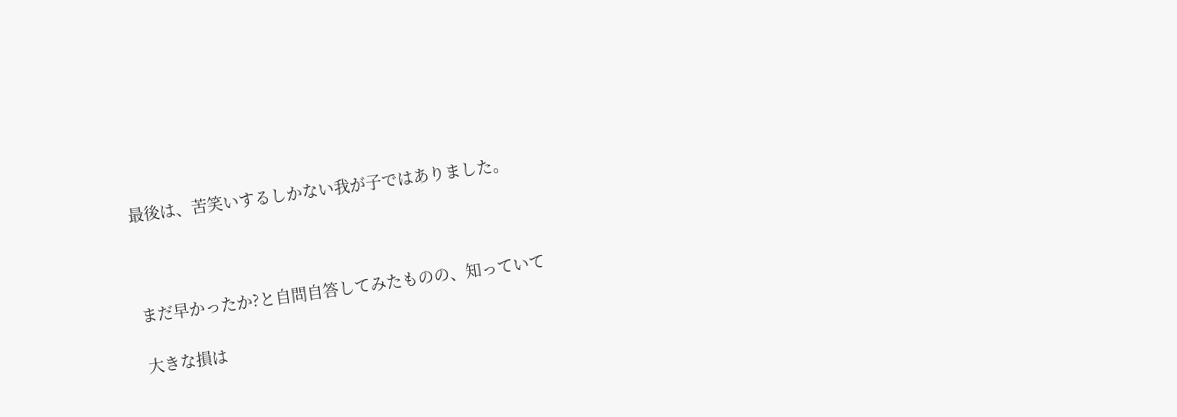最後は、苦笑いするしかない我が子ではありました。



まだ早かったか?と自問自答してみたものの、知っていて

大きな損は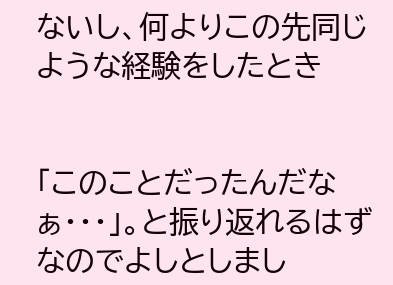ないし、何よりこの先同じような経験をしたとき


「このことだったんだなぁ・・・」。と振り返れるはずなのでよしとしまし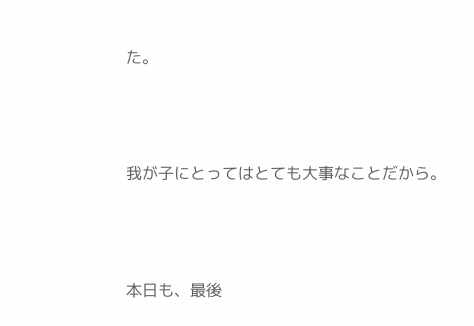た。



我が子にとってはとても大事なことだから。



本日も、最後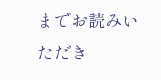までお読みいただき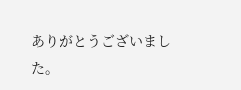ありがとうございました。